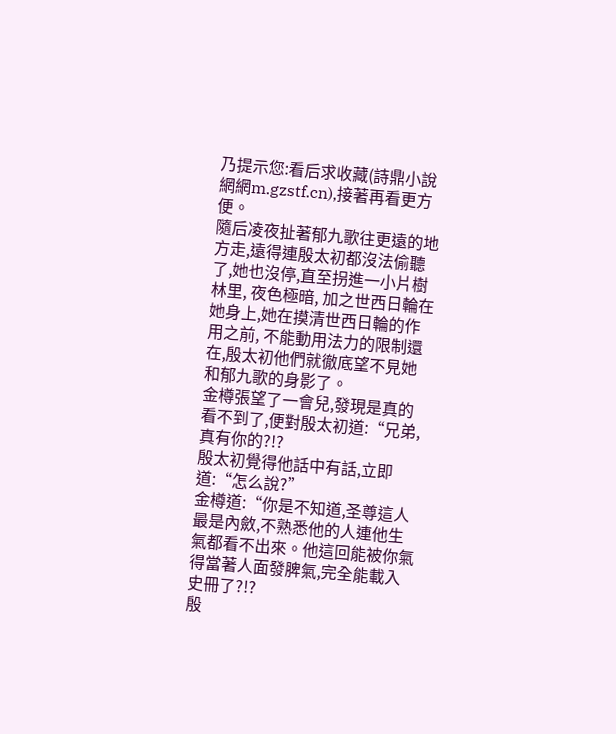乃提示您:看后求收藏(詩鼎小說網網m.gzstf.cn),接著再看更方便。
隨后凌夜扯著郁九歌往更遠的地方走,遠得連殷太初都沒法偷聽了,她也沒停,直至拐進一小片樹林里, 夜色極暗, 加之世西日輪在她身上,她在摸清世西日輪的作用之前, 不能動用法力的限制還在,殷太初他們就徹底望不見她和郁九歌的身影了。
金樽張望了一會兒,發現是真的看不到了,便對殷太初道:“兄弟,真有你的?!?
殷太初覺得他話中有話,立即道:“怎么說?”
金樽道:“你是不知道,圣尊這人最是內斂,不熟悉他的人連他生氣都看不出來。他這回能被你氣得當著人面發脾氣,完全能載入史冊了?!?
殷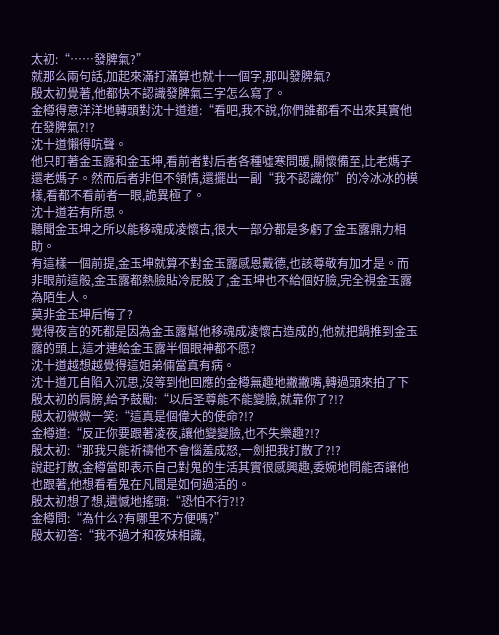太初:“……發脾氣?”
就那么兩句話,加起來滿打滿算也就十一個字,那叫發脾氣?
殷太初覺著,他都快不認識發脾氣三字怎么寫了。
金樽得意洋洋地轉頭對沈十道道:“看吧,我不說,你們誰都看不出來其實他在發脾氣?!?
沈十道懶得吭聲。
他只盯著金玉露和金玉坤,看前者對后者各種噓寒問暖,關懷備至,比老媽子還老媽子。然而后者非但不領情,還擺出一副“我不認識你”的冷冰冰的模樣,看都不看前者一眼,詭異極了。
沈十道若有所思。
聽聞金玉坤之所以能移魂成凌懷古,很大一部分都是多虧了金玉露鼎力相助。
有這樣一個前提,金玉坤就算不對金玉露感恩戴德,也該尊敬有加才是。而非眼前這般,金玉露都熱臉貼冷屁股了,金玉坤也不給個好臉,完全視金玉露為陌生人。
莫非金玉坤后悔了?
覺得夜言的死都是因為金玉露幫他移魂成凌懷古造成的,他就把鍋推到金玉露的頭上,這才連給金玉露半個眼神都不愿?
沈十道越想越覺得這姐弟倆當真有病。
沈十道兀自陷入沉思,沒等到他回應的金樽無趣地撇撇嘴,轉過頭來拍了下殷太初的肩膀,給予鼓勵:“以后圣尊能不能變臉,就靠你了?!?
殷太初微微一笑:“這真是個偉大的使命?!?
金樽道:“反正你要跟著凌夜,讓他變變臉,也不失樂趣?!?
殷太初:“那我只能祈禱他不會惱羞成怒,一劍把我打散了?!?
說起打散,金樽當即表示自己對鬼的生活其實很感興趣,委婉地問能否讓他也跟著,他想看看鬼在凡間是如何過活的。
殷太初想了想,遺憾地搖頭:“恐怕不行?!?
金樽問:“為什么?有哪里不方便嗎?”
殷太初答:“我不過才和夜妹相識,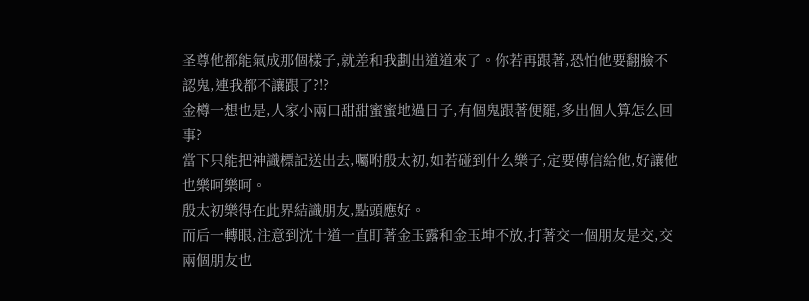圣尊他都能氣成那個樣子,就差和我劃出道道來了。你若再跟著,恐怕他要翻臉不認鬼,連我都不讓跟了?!?
金樽一想也是,人家小兩口甜甜蜜蜜地過日子,有個鬼跟著便罷,多出個人算怎么回事?
當下只能把神識標記送出去,囑咐殷太初,如若碰到什么樂子,定要傳信給他,好讓他也樂呵樂呵。
殷太初樂得在此界結識朋友,點頭應好。
而后一轉眼,注意到沈十道一直盯著金玉露和金玉坤不放,打著交一個朋友是交,交兩個朋友也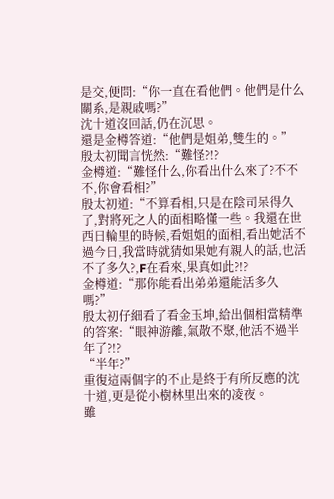是交,便問:“你一直在看他們。他們是什么關系,是親戚嗎?”
沈十道沒回話,仍在沉思。
還是金樽答道:“他們是姐弟,雙生的。”
殷太初聞言恍然:“難怪?!?
金樽道:“難怪什么,你看出什么來了?不不不,你會看相?”
殷太初道:“不算看相,只是在陰司呆得久了,對將死之人的面相略懂一些。我還在世西日輪里的時候,看姐姐的面相,看出她活不過今日,我當時就猜如果她有親人的話,也活不了多久?,F在看來,果真如此?!?
金樽道:“那你能看出弟弟還能活多久嗎?”
殷太初仔細看了看金玉坤,給出個相當精準的答案:“眼神游離,氣散不聚,他活不過半年了?!?
“半年?”
重復這兩個字的不止是終于有所反應的沈十道,更是從小樹林里出來的凌夜。
雖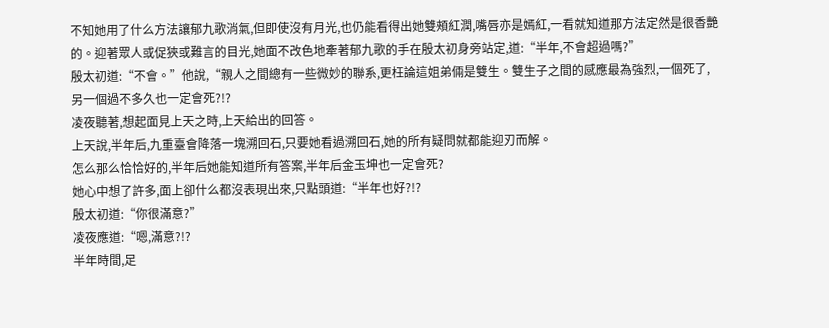不知她用了什么方法讓郁九歌消氣,但即使沒有月光,也仍能看得出她雙頰紅潤,嘴唇亦是嫣紅,一看就知道那方法定然是很香艷的。迎著眾人或促狹或難言的目光,她面不改色地牽著郁九歌的手在殷太初身旁站定,道:“半年,不會超過嗎?”
殷太初道:“不會。”他說,“親人之間總有一些微妙的聯系,更枉論這姐弟倆是雙生。雙生子之間的感應最為強烈,一個死了,另一個過不多久也一定會死?!?
凌夜聽著,想起面見上天之時,上天給出的回答。
上天說,半年后,九重臺會降落一塊溯回石,只要她看過溯回石,她的所有疑問就都能迎刃而解。
怎么那么恰恰好的,半年后她能知道所有答案,半年后金玉坤也一定會死?
她心中想了許多,面上卻什么都沒表現出來,只點頭道:“半年也好?!?
殷太初道:“你很滿意?”
凌夜應道:“嗯,滿意?!?
半年時間,足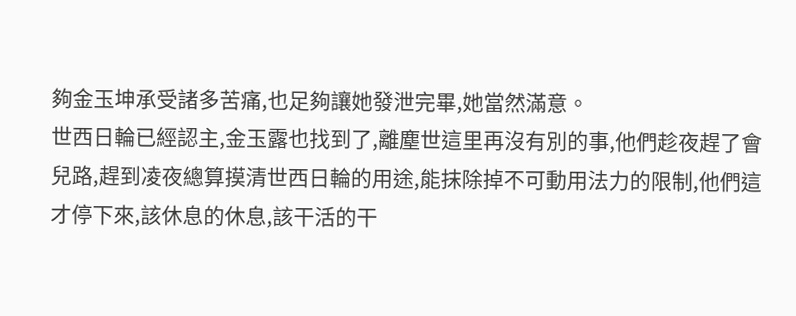夠金玉坤承受諸多苦痛,也足夠讓她發泄完畢,她當然滿意。
世西日輪已經認主,金玉露也找到了,離塵世這里再沒有別的事,他們趁夜趕了會兒路,趕到凌夜總算摸清世西日輪的用途,能抹除掉不可動用法力的限制,他們這才停下來,該休息的休息,該干活的干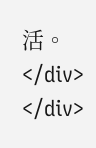活。
</div>
</div>